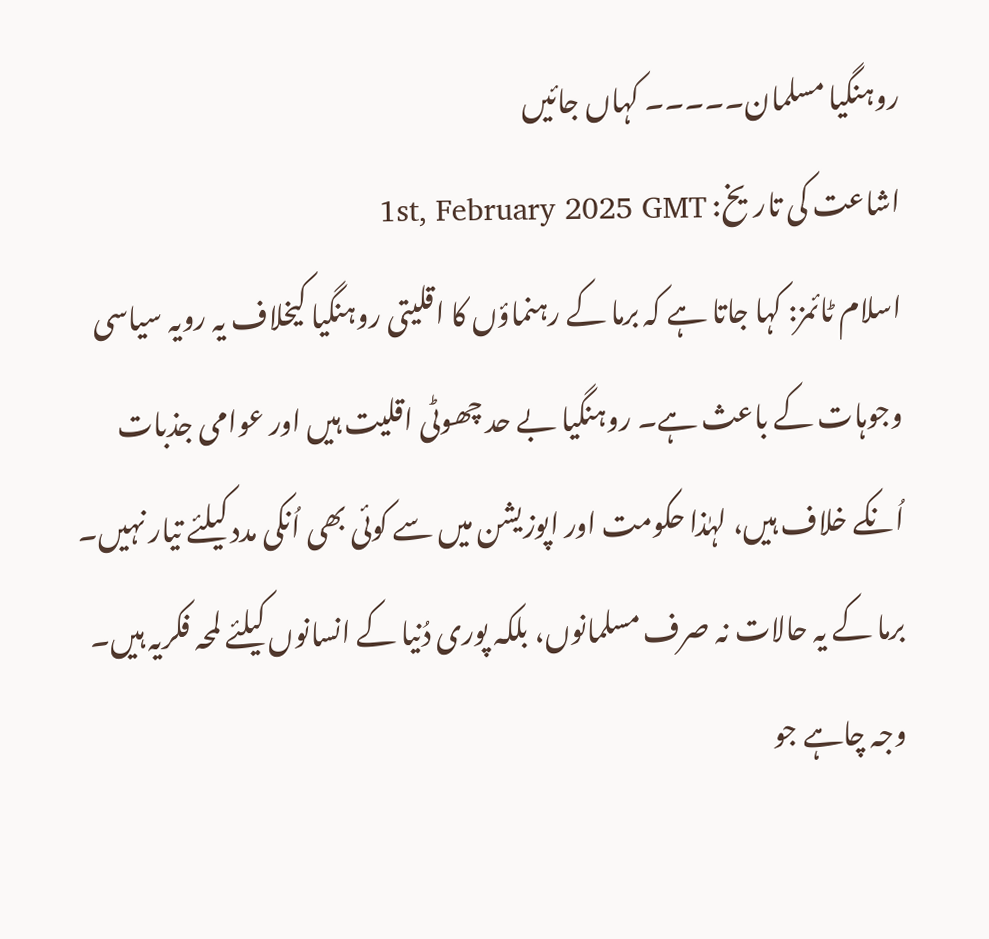روہنگیا مسلمان۔۔۔۔۔ کہاں جائیں
اشاعت کی تاریخ: 1st, February 2025 GMT
اسلام ٹائمز: کہا جاتا ہے کہ برما کے رہنماؤں کا اقلیتی روہنگیا کیخلاف یہ رویہ سیاسی وجوہات کے باعث ہے۔ روہنگیا بے حد چھوٹی اقلیت ہیں اور عوامی جذبات اُنکے خلاف ہیں، لہٰذا حکومت اور اپوزیشن میں سے کوئی بھی اُنکی مدد کیلئے تیار نہیں۔ برما کے یہ حالات نہ صرف مسلمانوں، بلکہ پوری دُنیا کے انسانوں کیلئے لمحہ فکریہ ہیں۔ وجہ چاہے جو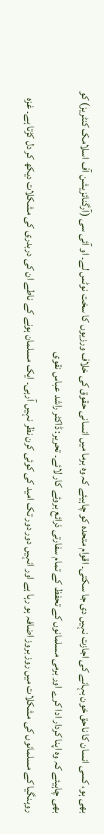بھی ہو، کسی انسان کا ناحق خون بہانے کی اجازت نہیں دی جا سکتی۔ اقوام متحدہ کو چاہیئے کہ وہ برما میں انسانی حقوق کی خلاف ورزیوں کا سخت نوٹس لے۔ او آئی سی (آرگنائزیشن آف اسلامک کنٹریز) کو بھی چاہیئے کہ وہ اپنا کردار ادا کرے اور برمی مسلمانوں کے تحفظ کے تمام سفارتی ذرائع بروئے کار لائے۔ تحریر: ڈاکٹر راشد عباس نقوی
روہنگیا کے مسلمانوں کی مشکلات میں روز بروز اضافہ ہو رہا ہے اور انہیں دور دور تک امید کی کوئی کرن نظر نہیں آرہی۔ ایک مسلمان ہونے کے ناطے ان کی دربدری کی مشکلات دیکھ کر دل کڑتا ہے۔ غزہ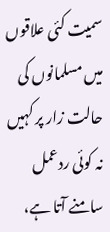سمیت کئی علاقوں میں مسلمانوں کی حالت زار پر کہیں نہ کوئی ردعمل سامنے آتا ہے،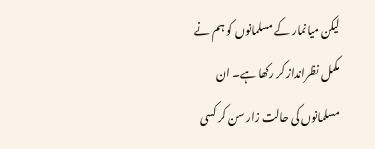لیکن میانمار کے مسلمانوں کو ہم نے مکمل نظرانداز کر رکھا ہے۔ ان مسلمانوں کی حالت زار سن کر کسی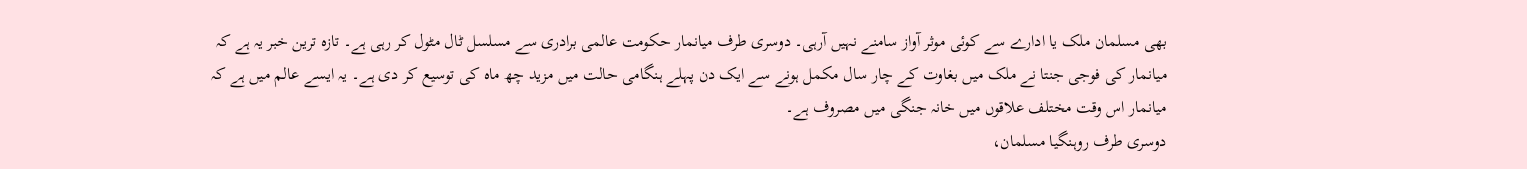بھی مسلمان ملک یا ادارے سے کوئی موثر آواز سامنے نہیں آرہی۔ دوسری طرف میانمار حکومت عالمی برادری سے مسلسل ٹال مٹول کر رہی ہے۔ تازہ ترین خبر یہ ہے کہ میانمار کی فوجی جنتا نے ملک میں بغاوت کے چار سال مکمل ہونے سے ایک دن پہلے ہنگامی حالت میں مزید چھ ماہ کی توسیع کر دی ہے۔ یہ ایسے عالم میں ہے کہ میانمار اس وقت مختلف علاقوں میں خانہ جنگی میں مصروف ہے۔
دوسری طرف روہنگیا مسلمان،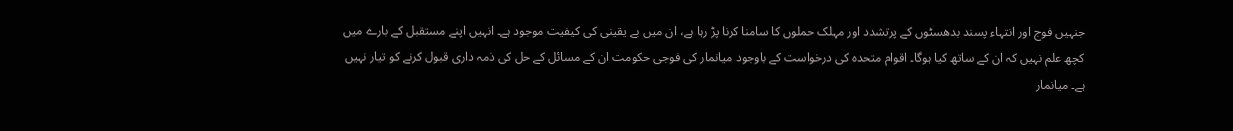جنہیں فوج اور انتہاء پسند بدھسٹوں کے پرتشدد اور مہلک حملوں کا سامنا کرنا پڑ رہا ہے، ان میں بے یقینی کی کیفیت موجود ہے۔ انہیں اپنے مستقبل کے بارے میں کچھ علم نہیں کہ ان کے ساتھ کیا ہوگا۔ اقوام متحدہ کی درخواست کے باوجود میانمار کی فوجی حکومت ان کے مسائل کے حل کی ذمہ داری قبول کرنے کو تیار نہیں ہے۔ میانمار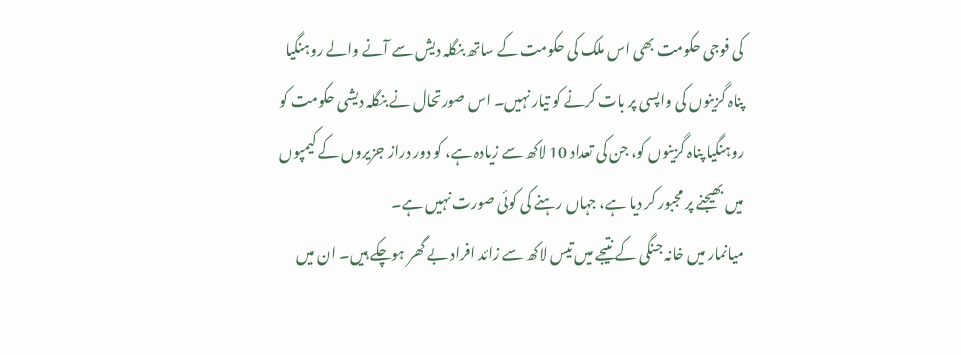کی فوجی حکومت بھی اس ملک کی حکومت کے ساتھ بنگلہ دیش سے آنے والے روہنگیا پناہ گزینوں کی واپسی پر بات کرنے کو تیار نہیں۔ اس صورتحال نے بنگلہ دیشی حکومت کو روہنگیا پناہ گزینوں کو، جن کی تعداد 10 لاکھ سے زیادہ ہے، کو دور دراز جزیروں کے کیمپوں میں بھیجنے پر مجبور کر دیا ہے، جہاں رہنے کی کوئی صورت نہیں ہے۔
میانمار میں خانہ جنگی کے نتیجے میں تیس لاکھ سے زائد افراد بے گھر ہوچکے ہیں۔ ان میں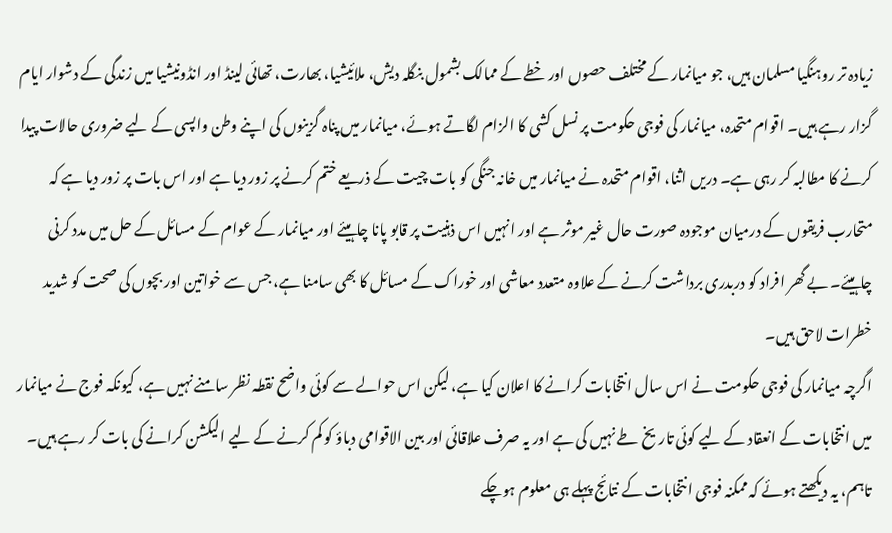زیادہ تر روہنگیا مسلمان ہیں، جو میانمار کے مختلف حصوں اور خطے کے ممالک بشمول بنگلہ دیش، ملائیشیا، بھارت، تھائی لینڈ اور انڈونیشیا میں زندگی کے دشوار ایام گزار رہے ہیں۔ اقوام متحدہ، میانمار کی فوجی حکومت پر نسل کشی کا الزام لگاتے ہوئے، میانمار میں پناہ گزینوں کی اپنے وطن واپسی کے لیے ضروری حالات پیدا کرنے کا مطالبہ کر رہی ہے۔ دریں اثنا، اقوام متحدہ نے میانمار میں خانہ جنگی کو بات چیت کے ذریعے ختم کرنے پر زور دیا ہے اور اس بات پر زور دیا ہے کہ متحارب فریقوں کے درمیان موجودہ صورت حال غیر موثر ہے اور انہیں اس ذہنیت پر قابو پانا چاہیئے اور میانمار کے عوام کے مسائل کے حل میں مدد کرنی چاہیئے۔ بے گھر افراد کو دربدری برداشت کرنے کے علاوہ متعدد معاشی اور خوراک کے مسائل کا بھی سامنا ہے، جس سے خواتین اور بچوں کی صحت کو شدید خطرات لاحق ہیں۔
اگرچہ میانمار کی فوجی حکومت نے اس سال انتخابات کرانے کا اعلان کیا ہے، لیکن اس حوالے سے کوئی واضح نقطہ نظر سامنے نہیں ہے، کیونکہ فوج نے میانمار میں انتخابات کے انعقاد کے لیے کوئی تاریخ طے نہیں کی ہے اور یہ صرف علاقائی اور بین الاقوامی دباؤ کو کم کرنے کے لیے الیکشن کرانے کی بات کر رہے ہیں۔ تاہم، یہ دیکھتے ہوئے کہ ممکنہ فوجی انتخابات کے نتائج پہلے ہی معلوم ہوچکے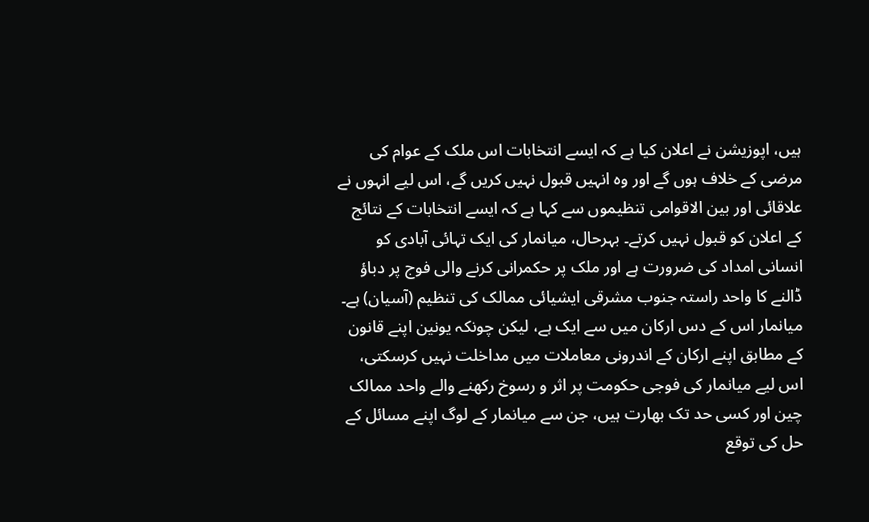ہیں، اپوزیشن نے اعلان کیا ہے کہ ایسے انتخابات اس ملک کے عوام کی مرضی کے خلاف ہوں گے اور وہ انہیں قبول نہیں کریں گے، اس لیے انہوں نے علاقائی اور بین الاقوامی تنظیموں سے کہا ہے کہ ایسے انتخابات کے نتائج کے اعلان کو قبول نہیں کرتے۔ بہرحال، میانمار کی ایک تہائی آبادی کو انسانی امداد کی ضرورت ہے اور ملک پر حکمرانی کرنے والی فوج پر دباؤ ڈالنے کا واحد راستہ جنوب مشرقی ایشیائی ممالک کی تنظیم (آسیان) ہے۔
میانمار اس کے دس ارکان میں سے ایک ہے، لیکن چونکہ یونین اپنے قانون کے مطابق اپنے ارکان کے اندرونی معاملات میں مداخلت نہیں کرسکتی، اس لیے میانمار کی فوجی حکومت پر اثر و رسوخ رکھنے والے واحد ممالک چین اور کسی حد تک بھارت ہیں، جن سے میانمار کے لوگ اپنے مسائل کے حل کی توقع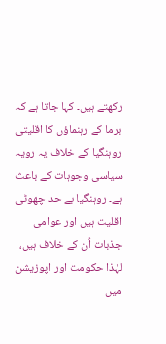رکھتے ہیں۔ کہا جاتا ہے کہ برما کے رہنماؤں کا اقلیتی روہنگیا کے خلاف یہ رویہ سیاسی وجوہات کے باعث ہے۔ روہنگیا بے حد چھوٹی اقلیت ہیں اور عوامی جذبات اُن کے خلاف ہیں، لہٰذا حکومت اور اپوزیشن میں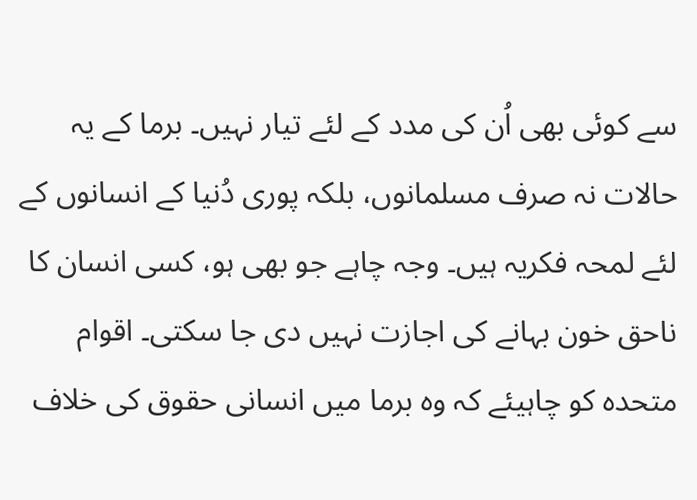سے کوئی بھی اُن کی مدد کے لئے تیار نہیں۔ برما کے یہ حالات نہ صرف مسلمانوں، بلکہ پوری دُنیا کے انسانوں کے لئے لمحہ فکریہ ہیں۔ وجہ چاہے جو بھی ہو، کسی انسان کا ناحق خون بہانے کی اجازت نہیں دی جا سکتی۔ اقوام متحدہ کو چاہیئے کہ وہ برما میں انسانی حقوق کی خلاف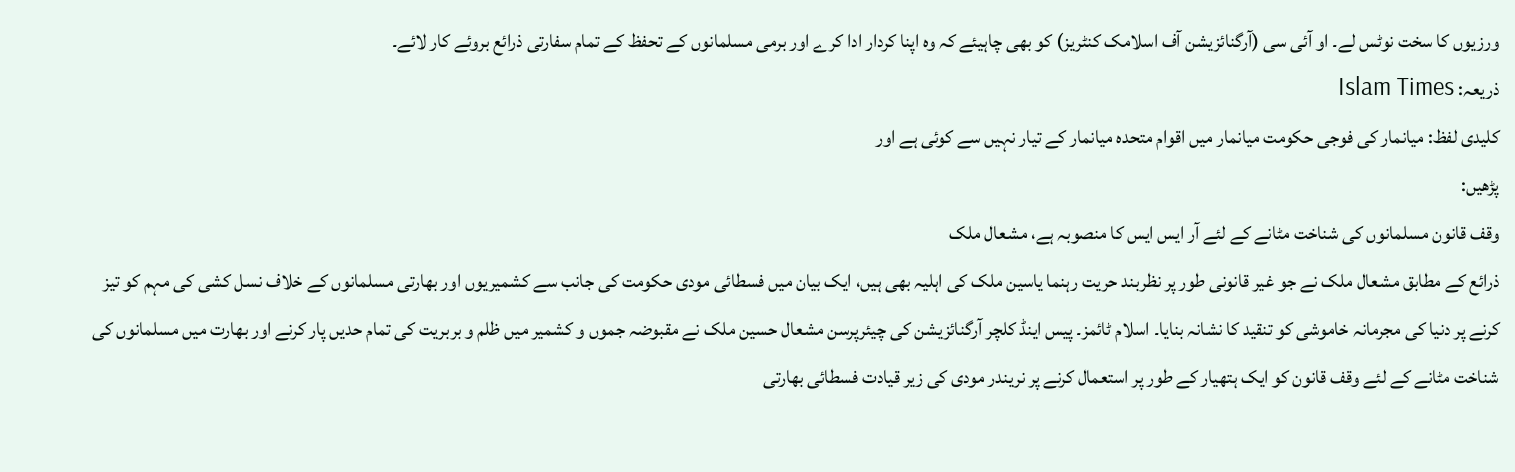ورزیوں کا سخت نوٹس لے۔ او آئی سی (آرگنائزیشن آف اسلامک کنٹریز) کو بھی چاہیئے کہ وہ اپنا کردار ادا کرے اور برمی مسلمانوں کے تحفظ کے تمام سفارتی ذرائع بروئے کار لائے۔
ذریعہ: Islam Times
کلیدی لفظ: میانمار کی فوجی حکومت میانمار میں اقوام متحدہ میانمار کے تیار نہیں سے کوئی ہے اور
پڑھیں:
وقف قانون مسلمانوں کی شناخت مٹانے کے لئے آر ایس ایس کا منصوبہ ہے، مشعال ملک
ذرائع کے مطابق مشعال ملک نے جو غیر قانونی طور پر نظربند حریت رہنما یاسین ملک کی اہلیہ بھی ہیں، ایک بیان میں فسطائی مودی حکومت کی جانب سے کشمیریوں اور بھارتی مسلمانوں کے خلاف نسل کشی کی مہم کو تیز کرنے پر دنیا کی مجرمانہ خاموشی کو تنقید کا نشانہ بنایا۔ اسلام ٹائمز۔ پیس اینڈ کلچر آرگنائزیشن کی چیئرپرسن مشعال حسین ملک نے مقبوضہ جموں و کشمیر میں ظلم و بربریت کی تمام حدیں پار کرنے اور بھارت میں مسلمانوں کی شناخت مٹانے کے لئے وقف قانون کو ایک ہتھیار کے طور پر استعمال کرنے پر نریندر مودی کی زیر قیادت فسطائی بھارتی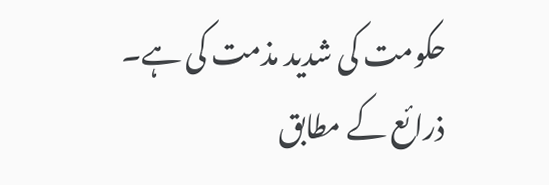حکومت کی شدید مذمت کی ہے۔ ذرائع کے مطابق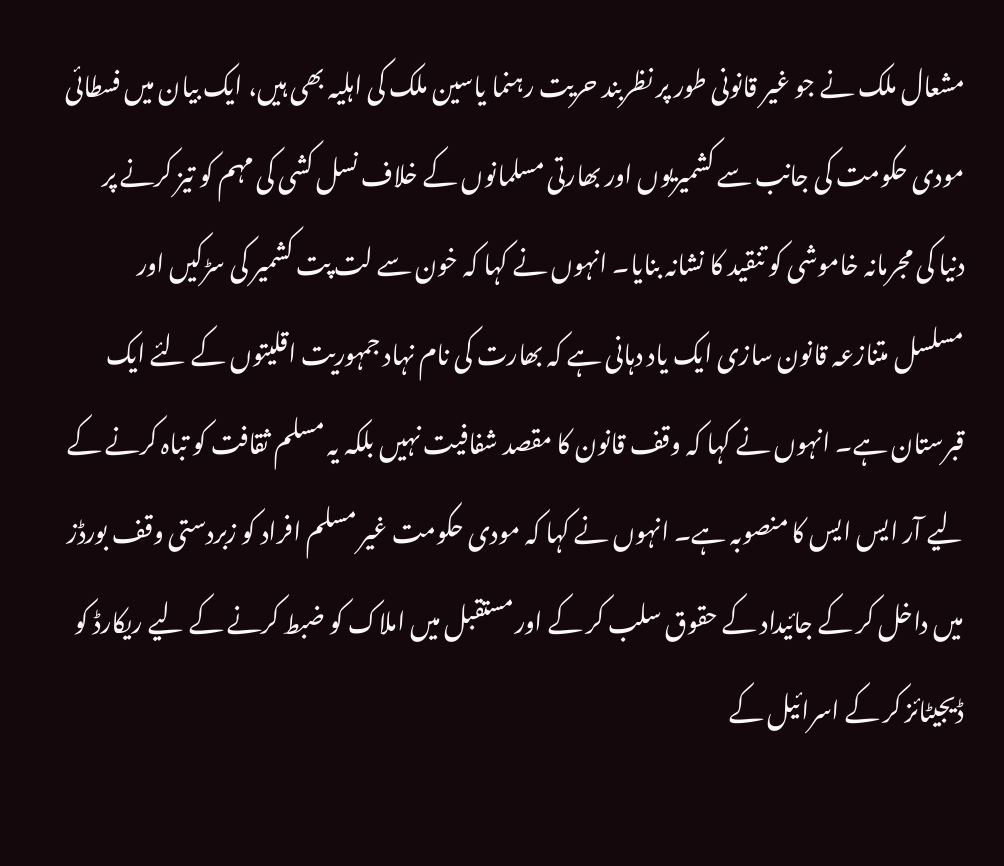مشعال ملک نے جو غیر قانونی طور پر نظربند حریت رہنما یاسین ملک کی اہلیہ بھی ہیں، ایک بیان میں فسطائی مودی حکومت کی جانب سے کشمیریوں اور بھارتی مسلمانوں کے خلاف نسل کشی کی مہم کو تیز کرنے پر دنیا کی مجرمانہ خاموشی کو تنقید کا نشانہ بنایا۔ انہوں نے کہا کہ خون سے لت پت کشمیر کی سڑکیں اور مسلسل متنازعہ قانون سازی ایک یاد دہانی ہے کہ بھارت کی نام نہاد جمہوریت اقلیتوں کے لئے ایک قبرستان ہے۔ انہوں نے کہا کہ وقف قانون کا مقصد شفافیت نہیں بلکہ یہ مسلم ثقافت کو تباہ کرنے کے لیے آر ایس ایس کا منصوبہ ہے۔ انہوں نے کہا کہ مودی حکومت غیر مسلم افراد کو زبردستی وقف بورڈز میں داخل کر کے جائیداد کے حقوق سلب کر کے اور مستقبل میں املاک کو ضبط کرنے کے لیے ریکارڈ کو ڈیجیٹائز کر کے اسرائیل کے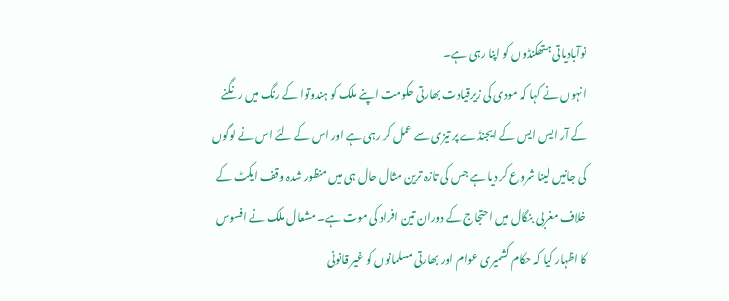نوآبادیاتی ہتھکنڈوں کو اپنا رہی ہے۔
انہوں نے کہا کہ مودی کی زیرقیادت بھارتی حکومت اپنے ملک کو ہندوتوا کے رنگ میں رنگنے کے آر ایس ایس کے ایجنڈے پر تیزی سے عمل کر رہی ہے اور اس کے لئے اس نے لوگوں کی جانیں لینا شروع کر دیا ہے جس کی تازہ ترین مثال حال ہی میں منظور شدہ وقف ایکٹ کے خلاف مغربی بنگال میں احتجاج کے دوران تین افراد کی موت ہے۔ مشعال ملک نے افسوس کا اظہار کیا کہ حکام کشمیری عوام اور بھارتی مسلمانوں کو غیر قانونی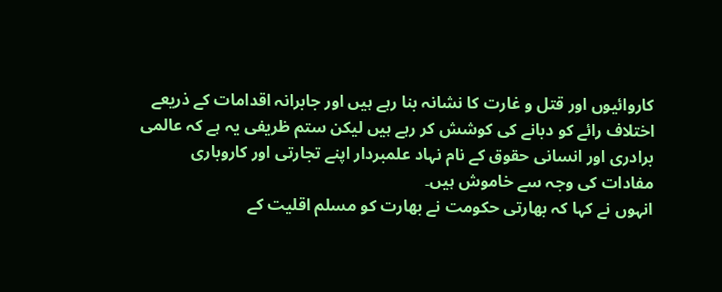کاروائیوں اور قتل و غارت کا نشانہ بنا رہے ہیں اور جابرانہ اقدامات کے ذریعے اختلاف رائے کو دبانے کی کوشش کر رہے ہیں لیکن ستم ظریفی یہ ہے کہ عالمی برادری اور انسانی حقوق کے نام نہاد علمبردار اپنے تجارتی اور کاروباری مفادات کی وجہ سے خاموش ہیں۔
انہوں نے کہا کہ بھارتی حکومت نے بھارت کو مسلم اقلیت کے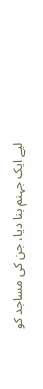لیے ایک جہنم بنا دیا، جن کی مساجد کو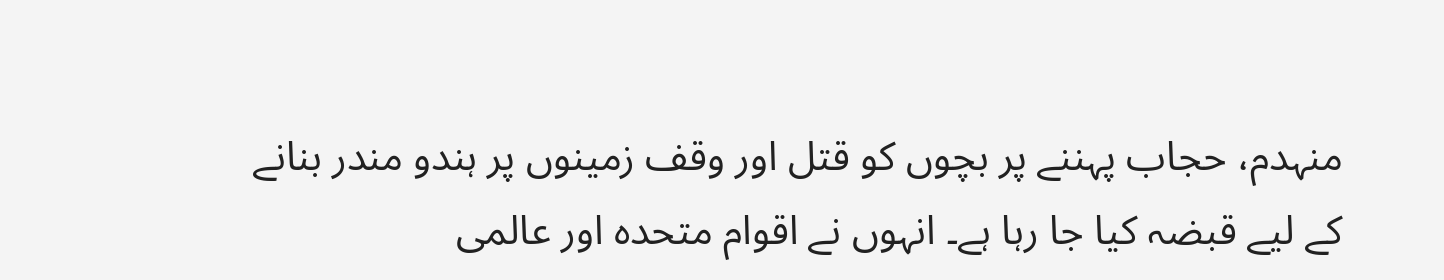منہدم، حجاب پہننے پر بچوں کو قتل اور وقف زمینوں پر ہندو مندر بنانے کے لیے قبضہ کیا جا رہا ہے۔ انہوں نے اقوام متحدہ اور عالمی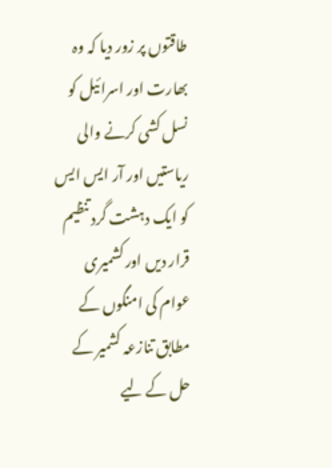طاقتوں پر زور دیا کہ وہ بھارت اور اسرائیل کو نسل کشی کرنے والی ریاستیں اور آر ایس ایس کو ایک دہشت گرد تنظیم قرار دیں اور کشمیری عوام کی امنگوں کے مطابق تنازعہ کشمیر کے حل کے لیے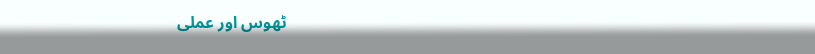ٹھوس اور عملی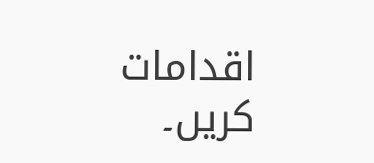اقدامات کریں۔